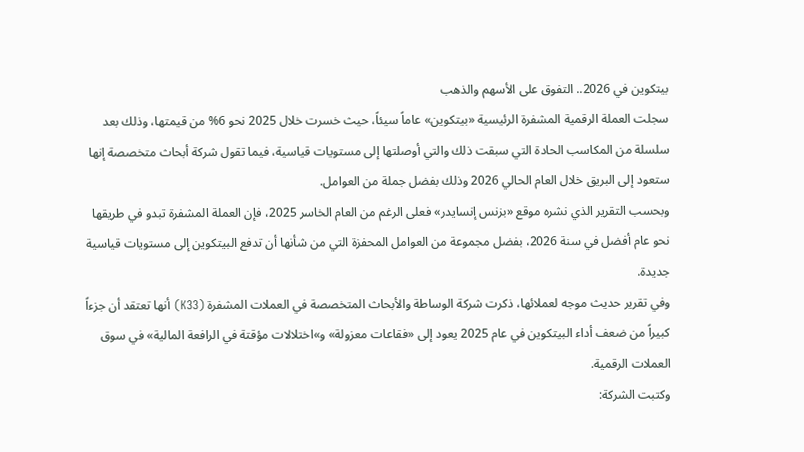بيتكوين في 2026.. التفوق على الأسهم والذهب
سجلت العملة الرقمية المشفرة الرئيسية «بيتكوين» عاماً سيئاً، حيث خسرت خلال 2025 نحو 6% من قيمتها، وذلك بعد سلسلة من المكاسب الحادة التي سبقت ذلك والتي أوصلتها إلى مستويات قياسية، فيما تقول شركة أبحاث متخصصة إنها ستعود إلى البريق خلال العام الحالي 2026 وذلك بفضل جملة من العوامل.
وبحسب التقرير الذي نشره موقع «بزنس إنسايدر» فعلى الرغم من العام الخاسر 2025، فإن العملة المشفرة تبدو في طريقها نحو عام أفضل في سنة 2026، بفضل مجموعة من العوامل المحفزة التي من شأنها أن تدفع البيتكوين إلى مستويات قياسية جديدة.
وفي تقرير حديث موجه لعملائها، ذكرت شركة الوساطة والأبحاث المتخصصة في العملات المشفرة (K33) أنها تعتقد أن جزءاً كبيراً من ضعف أداء البيتكوين في عام 2025 يعود إلى «فقاعات معزولة» و»اختلالات مؤقتة في الرافعة المالية» في سوق العملات الرقمية.
وكتبت الشركة: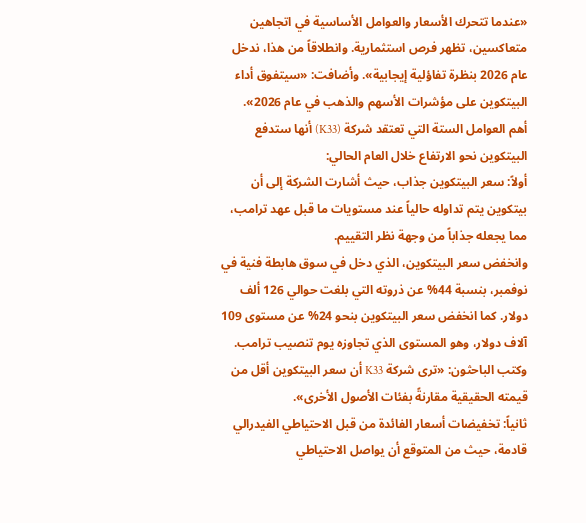«عندما تتحرك الأسعار والعوامل الأساسية في اتجاهين متعاكسين، تظهر فرص استثمارية. وانطلاقاً من هذا، ندخل عام 2026 بنظرة تفاؤلية إيجابية». وأضافت: «سيتفوق أداء البيتكوين على مؤشرات الأسهم والذهب في عام 2026».
أهم العوامل الستة التي تعتقد شركة (K33) أنها ستدفع البيتكوين نحو الارتفاع خلال العام الحالي:
أولاً: سعر البيتكوين جذاب، حيث أشارت الشركة إلى أن بيتكوين يتم تداوله حالياً عند مستويات ما قبل عهد ترامب، مما يجعله جذاباً من وجهة نظر التقييم.
وانخفض سعر البيتكوين، الذي دخل في سوق هابطة فنية في نوفمبر، بنسبة 44% عن ذروته التي بلغت حوالي 126 ألف دولار. كما انخفض سعر البيتكوين بنحو 24% عن مستوى 109 آلاف دولار، وهو المستوى الذي تجاوزه يوم تنصيب ترامب.
وكتب الباحثون: «ترى شركة K33 أن سعر البيتكوين أقل من قيمته الحقيقية مقارنةً بفئات الأصول الأخرى».
ثانياً: تخفيضات أسعار الفائدة من قبل الاحتياطي الفيدرالي قادمة، حيث من المتوقع أن يواصل الاحتياطي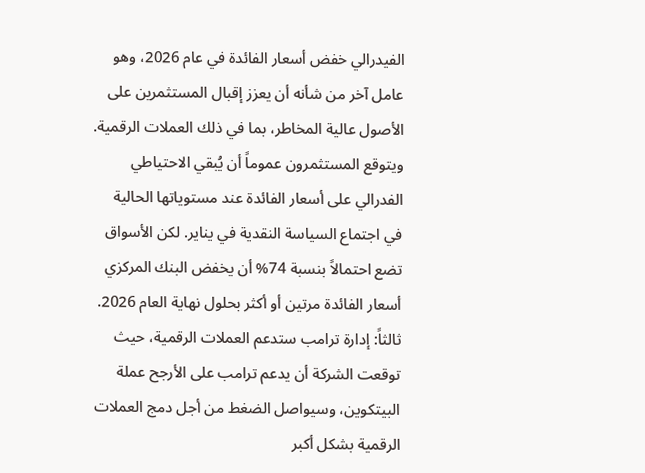الفيدرالي خفض أسعار الفائدة في عام 2026، وهو عامل آخر من شأنه أن يعزز إقبال المستثمرين على الأصول عالية المخاطر، بما في ذلك العملات الرقمية.
ويتوقع المستثمرون عموماً أن يُبقي الاحتياطي الفدرالي على أسعار الفائدة عند مستوياتها الحالية في اجتماع السياسة النقدية في يناير. لكن الأسواق تضع احتمالاً بنسبة 74% أن يخفض البنك المركزي أسعار الفائدة مرتين أو أكثر بحلول نهاية العام 2026.
ثالثاً: إدارة ترامب ستدعم العملات الرقمية، حيث توقعت الشركة أن يدعم ترامب على الأرجح عملة البيتكوين، وسيواصل الضغط من أجل دمج العملات الرقمية بشكل أكبر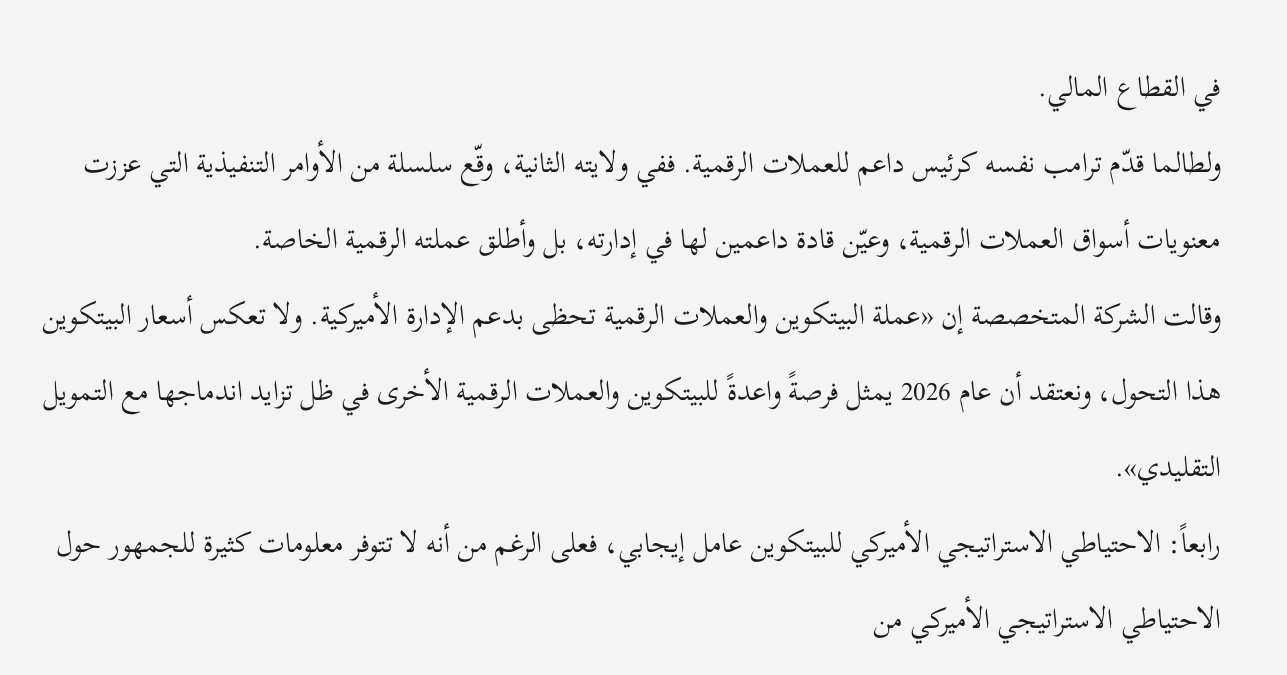في القطاع المالي.
ولطالما قدّم ترامب نفسه كرئيس داعم للعملات الرقمية. ففي ولايته الثانية، وقّع سلسلة من الأوامر التنفيذية التي عززت معنويات أسواق العملات الرقمية، وعيّن قادة داعمين لها في إدارته، بل وأطلق عملته الرقمية الخاصة.
وقالت الشركة المتخصصة إن «عملة البيتكوين والعملات الرقمية تحظى بدعم الإدارة الأميركية. ولا تعكس أسعار البيتكوين هذا التحول، ونعتقد أن عام 2026 يمثل فرصةً واعدةً للبيتكوين والعملات الرقمية الأخرى في ظل تزايد اندماجها مع التمويل التقليدي».
رابعاً: الاحتياطي الاستراتيجي الأميركي للبيتكوين عامل إيجابي، فعلى الرغم من أنه لا تتوفر معلومات كثيرة للجمهور حول الاحتياطي الاستراتيجي الأميركي من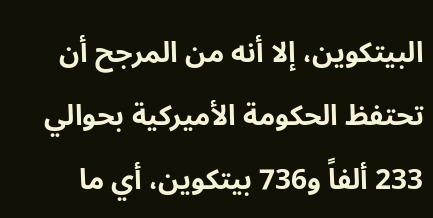البيتكوين، إلا أنه من المرجح أن تحتفظ الحكومة الأميركية بحوالي 233 ألفاً و736 بيتكوين، أي ما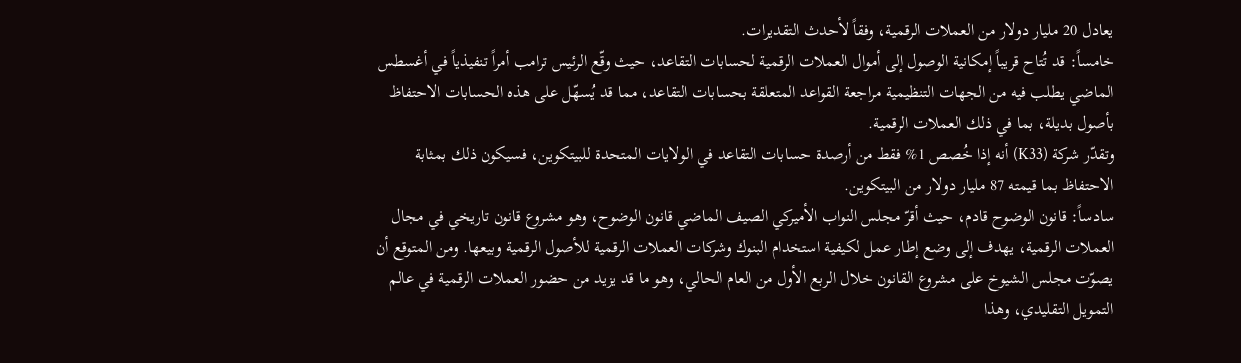يعادل 20 مليار دولار من العملات الرقمية، وفقاً لأحدث التقديرات.
خامساً: قد تُتاح قريباً إمكانية الوصول إلى أموال العملات الرقمية لحسابات التقاعد، حيث وقّع الرئيس ترامب أمراً تنفيذياً في أغسطس الماضي يطلب فيه من الجهات التنظيمية مراجعة القواعد المتعلقة بحسابات التقاعد، مما قد يُسهّل على هذه الحسابات الاحتفاظ بأصول بديلة، بما في ذلك العملات الرقمية.
وتقدّر شركة (K33) أنه إذا خُصص 1% فقط من أرصدة حسابات التقاعد في الولايات المتحدة للبيتكوين، فسيكون ذلك بمثابة الاحتفاظ بما قيمته 87 مليار دولار من البيتكوين.
سادساً: قانون الوضوح قادم، حيث أقرّ مجلس النواب الأميركي الصيف الماضي قانون الوضوح، وهو مشروع قانون تاريخي في مجال العملات الرقمية، يهدف إلى وضع إطار عمل لكيفية استخدام البنوك وشركات العملات الرقمية للأصول الرقمية وبيعها. ومن المتوقع أن يصوّت مجلس الشيوخ على مشروع القانون خلال الربع الأول من العام الحالي، وهو ما قد يزيد من حضور العملات الرقمية في عالم التمويل التقليدي، وهذا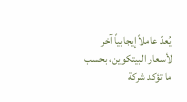يُعدّ عاملاً إيجابياً آخر لأسعار البيتكوين، بحسب ما تؤكد شركة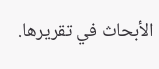الأبحاث في تقريرها.